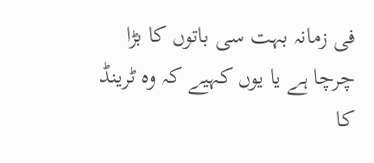فی زمانہ بہت سی باتوں کا بڑا چرچا ہے یا یوں کہیے کہ وہ ٹرینڈ کا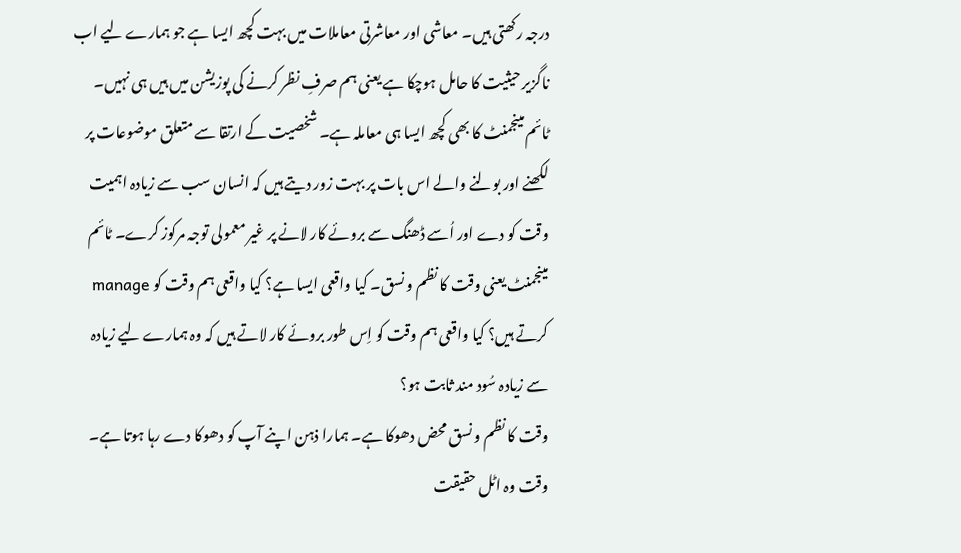درجہ رکھتی ہیں۔ معاشی اور معاشرتی معاملات میں بہت کچھ ایسا ہے جو ہمارے لیے اب ناگزیر حیثیت کا حامل ہوچکا ہے یعنی ہم صرفِ نظر کرنے کی پوزیشن میں ہیں ہی نہیں۔ ٹائم مینجمنٹ کا بھی کچھ ایسا ہی معاملہ ہے۔ شخصیت کے ارتقا سے متعلق موضوعات پر لکھنے اور بولنے والے اس بات پر بہت زور دیتے ہیں کہ انسان سب سے زیادہ اہمیت وقت کو دے اور اُسے ڈھنگ سے بروئے کار لانے پر غیر معمولی توجہ مرکوز کرے۔ ٹائم مینجمنٹ یعنی وقت کا نظم و نسق۔ کیا واقعی ایسا ہے؟ کیا واقعی ہم وقت کو manage کرتے ہیں؟ کیا واقعی ہم وقت کو اِس طور بروئے کار لاتے ہیں کہ وہ ہمارے لیے زیادہ سے زیادہ سُود مند ثابت ہو؟
وقت کا نظم و نسق محض دھوکا ہے۔ ہمارا ذہن اپنے آپ کو دھوکا دے رہا ہوتا ہے۔ وقت وہ اٹل حقیقت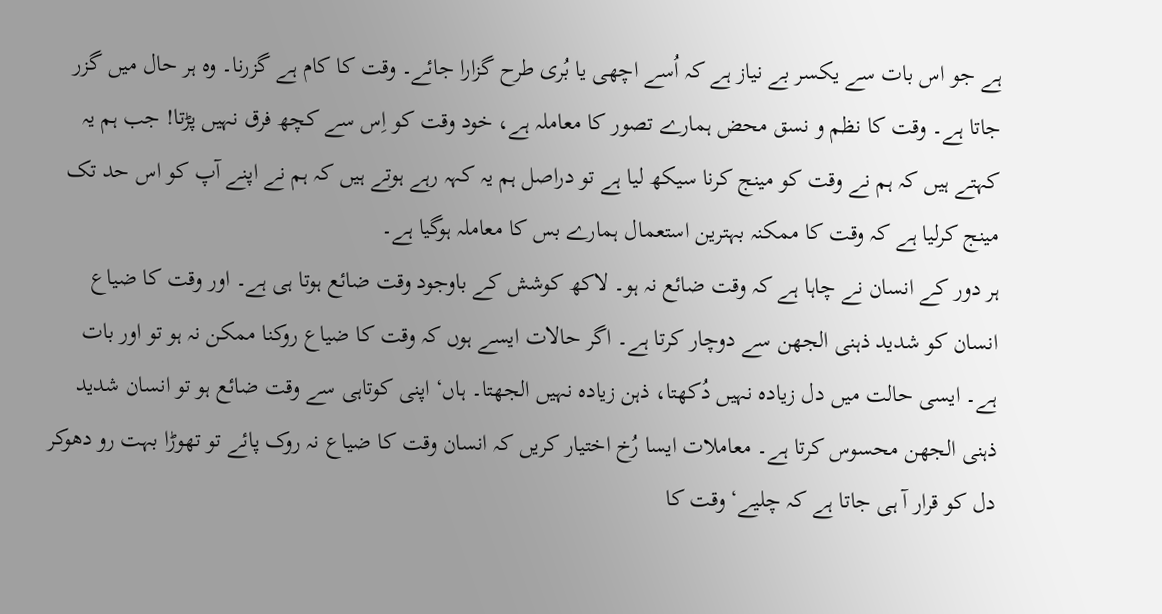ہے جو اس بات سے یکسر بے نیاز ہے کہ اُسے اچھی یا بُری طرح گزارا جائے۔ وقت کا کام ہے گزرنا۔ وہ ہر حال میں گزر جاتا ہے۔ وقت کا نظم و نسق محض ہمارے تصور کا معاملہ ہے، خود وقت کو اِس سے کچھ فرق نہیں پڑتا! جب ہم یہ کہتے ہیں کہ ہم نے وقت کو مینج کرنا سیکھ لیا ہے تو دراصل ہم یہ کہہ رہے ہوتے ہیں کہ ہم نے اپنے آپ کو اس حد تک مینج کرلیا ہے کہ وقت کا ممکنہ بہترین استعمال ہمارے بس کا معاملہ ہوگیا ہے۔
ہر دور کے انسان نے چاہا ہے کہ وقت ضائع نہ ہو۔ لاکھ کوشش کے باوجود وقت ضائع ہوتا ہی ہے۔ اور وقت کا ضیاع انسان کو شدید ذہنی الجھن سے دوچار کرتا ہے۔ اگر حالات ایسے ہوں کہ وقت کا ضیاع روکنا ممکن نہ ہو تو اور بات ہے۔ ایسی حالت میں دل زیادہ نہیں دُکھتا، ذہن زیادہ نہیں الجھتا۔ ہاں‘ اپنی کوتاہی سے وقت ضائع ہو تو انسان شدید ذہنی الجھن محسوس کرتا ہے۔ معاملات ایسا رُخ اختیار کریں کہ انسان وقت کا ضیاع نہ روک پائے تو تھوڑا بہت رو دھوکر دل کو قرار آ ہی جاتا ہے کہ چلیے‘ وقت کا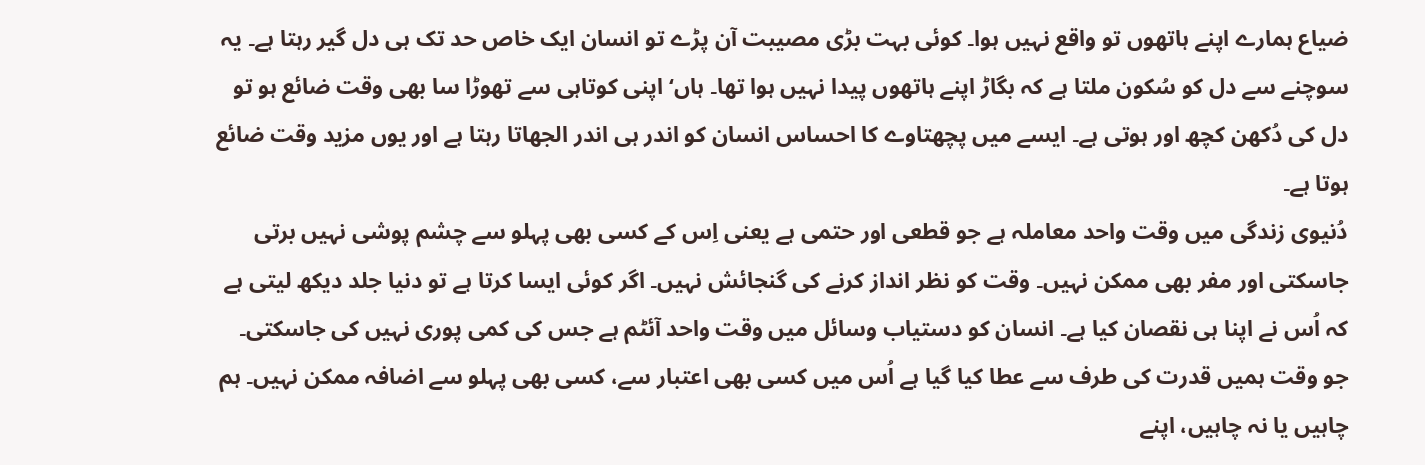ضیاع ہمارے اپنے ہاتھوں تو واقع نہیں ہوا۔ کوئی بہت بڑی مصیبت آن پڑے تو انسان ایک خاص حد تک ہی دل گیر رہتا ہے۔ یہ سوچنے سے دل کو سُکون ملتا ہے کہ بگاڑ اپنے ہاتھوں پیدا نہیں ہوا تھا۔ ہاں‘ اپنی کوتاہی سے تھوڑا سا بھی وقت ضائع ہو تو دل کی دُکھن کچھ اور ہوتی ہے۔ ایسے میں پچھتاوے کا احساس انسان کو اندر ہی اندر الجھاتا رہتا ہے اور یوں مزید وقت ضائع ہوتا ہے۔
دُنیوی زندگی میں وقت واحد معاملہ ہے جو قطعی اور حتمی ہے یعنی اِس کے کسی بھی پہلو سے چشم پوشی نہیں برتی جاسکتی اور مفر بھی ممکن نہیں۔ وقت کو نظر انداز کرنے کی گنجائش نہیں۔ اگر کوئی ایسا کرتا ہے تو دنیا جلد دیکھ لیتی ہے کہ اُس نے اپنا ہی نقصان کیا ہے۔ انسان کو دستیاب وسائل میں وقت واحد آئٹم ہے جس کی کمی پوری نہیں کی جاسکتی۔ جو وقت ہمیں قدرت کی طرف سے عطا کیا گیا ہے اُس میں کسی بھی اعتبار سے، کسی بھی پہلو سے اضافہ ممکن نہیں۔ ہم چاہیں یا نہ چاہیں، اپنے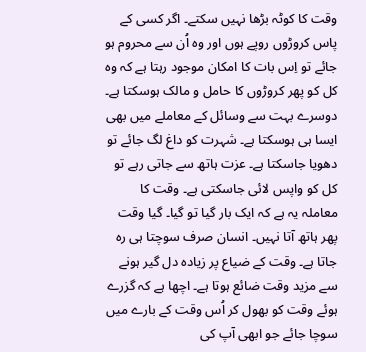وقت کا کوٹہ بڑھا نہیں سکتے۔ اگر کسی کے پاس کروڑوں روپے ہوں اور وہ اُن سے محروم ہو جائے تو اِس بات کا امکان موجود رہتا ہے کہ وہ کل کو پھر کروڑوں کا حامل و مالک ہوسکتا ہے۔ دوسرے بہت سے وسائل کے معاملے میں بھی ایسا ہی ہوسکتا ہے۔ شہرت کو داغ لگ جائے تو دھویا جاسکتا ہے۔ عزت ہاتھ سے جاتی رہے تو کل کو واپس لائی جاسکتی ہے۔ وقت کا معاملہ یہ ہے کہ ایک بار گیا تو گیا۔ گیا وقت پھر ہاتھ آتا نہیں۔ انسان صرف سوچتا ہی رہ جاتا ہے۔ وقت کے ضیاع پر زیادہ دل گیر ہونے سے مزید وقت ضائع ہوتا ہے۔ اچھا ہے کہ گزرے ہوئے وقت کو بھول کر اُس وقت کے بارے میں سوچا جائے جو ابھی آپ کی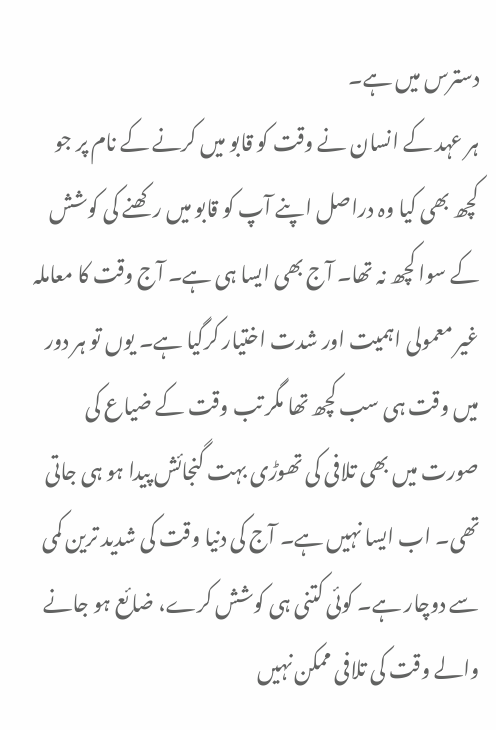دسترس میں ہے۔
ہر عہد کے انسان نے وقت کو قابو میں کرنے کے نام پر جو کچھ بھی کیا وہ دراصل اپنے آپ کو قابو میں رکھنے کی کوشش کے سوا کچھ نہ تھا۔ آج بھی ایسا ہی ہے۔ آج وقت کا معاملہ غیر معمولی اہمیت اور شدت اختیار کرگیا ہے۔ یوں تو ہر دور میں وقت ہی سب کچھ تھا مگر تب وقت کے ضیاع کی صورت میں بھی تلافی کی تھوڑی بہت گنجائش پیدا ہو ہی جاتی تھی۔ اب ایسا نہیں ہے۔ آج کی دنیا وقت کی شدید ترین کمی سے دوچار ہے۔ کوئی کتنی ہی کوشش کرے، ضائع ہو جانے والے وقت کی تلافی ممکن نہیں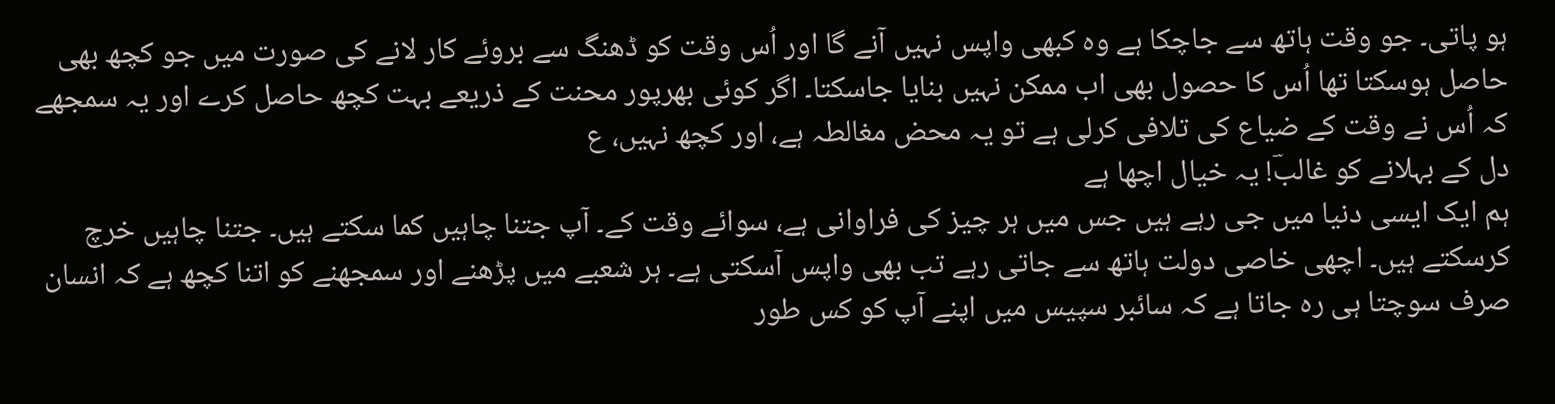ہو پاتی۔ جو وقت ہاتھ سے جاچکا ہے وہ کبھی واپس نہیں آنے گا اور اُس وقت کو ڈھنگ سے بروئے کار لانے کی صورت میں جو کچھ بھی حاصل ہوسکتا تھا اُس کا حصول بھی اب ممکن نہیں بنایا جاسکتا۔ اگر کوئی بھرپور محنت کے ذریعے بہت کچھ حاصل کرے اور یہ سمجھے کہ اُس نے وقت کے ضیاع کی تلافی کرلی ہے تو یہ محض مغالطہ ہے، اور کچھ نہیں، ع
دل کے بہلانے کو غالبؔ! یہ خیال اچھا ہے
ہم ایک ایسی دنیا میں جی رہے ہیں جس میں ہر چیز کی فراوانی ہے، سوائے وقت کے۔ آپ جتنا چاہیں کما سکتے ہیں۔ جتنا چاہیں خرچ کرسکتے ہیں۔ اچھی خاصی دولت ہاتھ سے جاتی رہے تب بھی واپس آسکتی ہے۔ ہر شعبے میں پڑھنے اور سمجھنے کو اتنا کچھ ہے کہ انسان صرف سوچتا ہی رہ جاتا ہے کہ سائبر سپیس میں اپنے آپ کو کس طور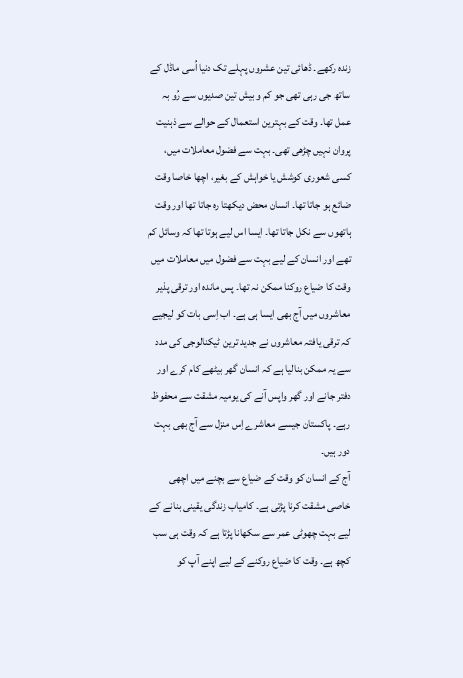زندہ رکھے۔ ڈھائی تین عشروں پہلے تک دنیا اُسی ماڈل کے ساتھ جی رہی تھی جو کم و بیش تین صدیوں سے رُو بہ عمل تھا۔ وقت کے بہترین استعمال کے حوالے سے ذہنیت پروان نہیں چڑھی تھی۔ بہت سے فضول معاملات میں، کسی شعوری کوشش یا خواہش کے بغیر، اچھا خاصا وقت ضائع ہو جاتا تھا۔ انسان محض دیکھتا رہ جاتا تھا اور وقت ہاتھوں سے نکل جاتا تھا۔ ایسا اس لیے ہوتا تھا کہ وسائل کم تھے اور انسان کے لیے بہت سے فضول میں معاملات میں وقت کا ضیاع روکنا ممکن نہ تھا۔ پس ماندہ اور ترقی پذیر معاشروں میں آج بھی ایسا ہی ہے۔ اب اِسی بات کو لیجیے کہ ترقی یافتہ معاشروں نے جدید ترین ٹیکنالوجی کی مدد سے یہ ممکن بنالیا ہے کہ انسان گھر بیٹھے کام کرے اور دفتر جانے اور گھر واپس آنے کی یومیہ مشقت سے محفوظ رہے۔ پاکستان جیسے معاشرے اِس منزل سے آج بھی بہت دور ہیں۔
آج کے انسان کو وقت کے ضیاع سے بچنے میں اچھی خاصی مشقت کرنا پڑتی ہے۔ کامیاب زندگی یقینی بنانے کے لیے بہت چھوٹی عمر سے سکھانا پڑتا ہے کہ وقت ہی سب کچھ ہے۔ وقت کا ضیاع روکنے کے لیے اپنے آپ کو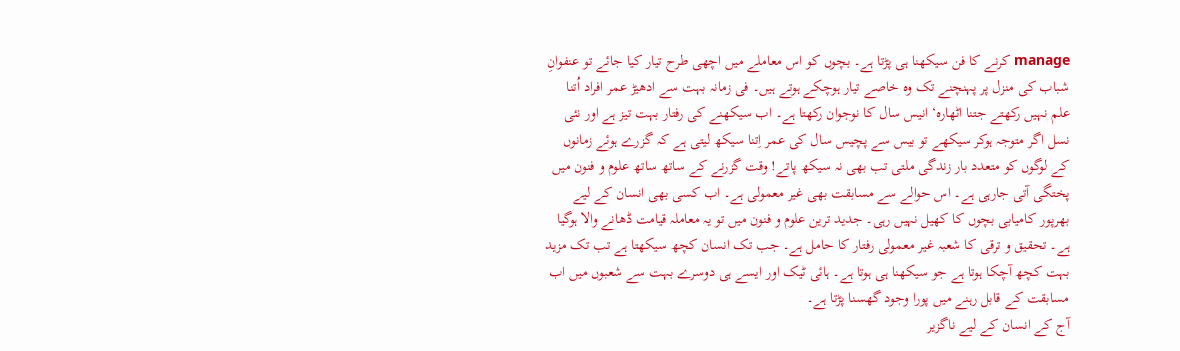manage کرنے کا فن سیکھنا ہی پڑتا ہے۔ بچوں کو اس معاملے میں اچھی طرح تیار کیا جائے تو عنفوانِ شباب کی منزل پر پہنچنے تک وہ خاصے تیار ہوچکے ہوتے ہیں۔ فی زمانہ بہت سے ادھیڑ عمر افراد اُتنا علم نہیں رکھتے جتنا اٹھارہ‘ انیس سال کا نوجوان رکھتا ہے۔ اب سیکھنے کی رفتار بہت تیز ہے اور نئی نسل اگر متوجہ ہوکر سیکھے تو بیس سے پچیس سال کی عمر اِتنا سیکھ لیتی ہے کہ گزرے ہوئے زمانوں کے لوگوں کو متعدد بار زندگی ملتی تب بھی نہ سیکھ پاتے! وقت گزرنے کے ساتھ ساتھ علوم و فنون میں پختگی آتی جارہی ہے۔ اس حوالے سے مسابقت بھی غیر معمولی ہے۔ اب کسی بھی انسان کے لیے بھرپور کامیابی بچوں کا کھیل نہیں رہی۔ جدید ترین علوم و فنون میں تو یہ معاملہ قیامت ڈھانے والا ہوگیا ہے۔ تحقیق و ترقی کا شعبہ غیر معمولی رفتار کا حامل ہے۔ جب تک انسان کچھ سیکھتا ہے تب تک مزید بہت کچھ آچکا ہوتا ہے جو سیکھنا ہی ہوتا ہے۔ ہائی ٹیک اور ایسے ہی دوسرے بہت سے شعبوں میں اب مسابقت کے قابل رہنے میں پورا وجود گھسنا پڑتا ہے۔
آج کے انسان کے لیے ناگزیر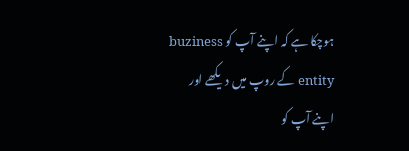ہوچکا ہے کہ اپنے آپ کو buziness entity کے روپ میں دیکھے اور اپنے آپ کو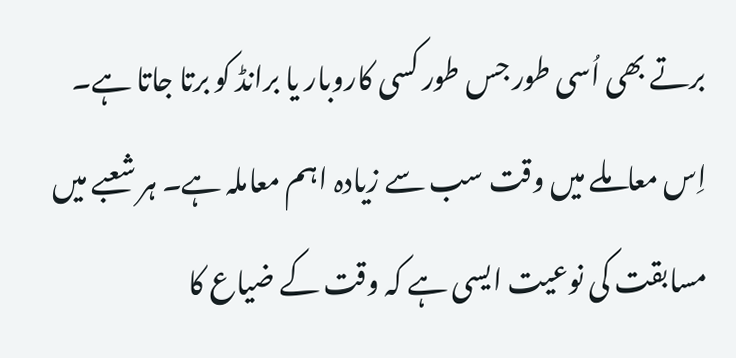برتے بھی اُسی طور جس طور کسی کاروبار یا برانڈ کو برتا جاتا ہے۔ اِس معاملے میں وقت سب سے زیادہ اہم معاملہ ہے۔ ہر شعبے میں مسابقت کی نوعیت ایسی ہے کہ وقت کے ضیاع کا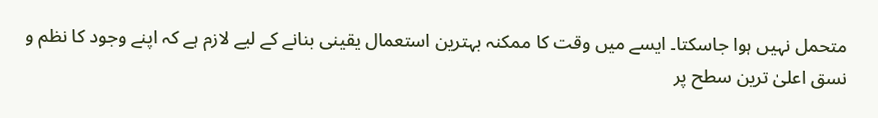متحمل نہیں ہوا جاسکتا۔ ایسے میں وقت کا ممکنہ بہترین استعمال یقینی بنانے کے لیے لازم ہے کہ اپنے وجود کا نظم و نسق اعلیٰ ترین سطح پر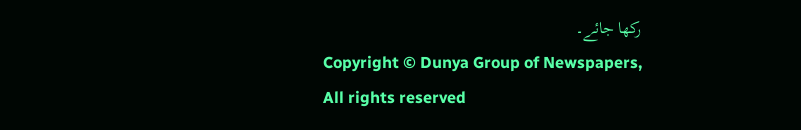رکھا جائے۔
Copyright © Dunya Group of Newspapers, All rights reserved